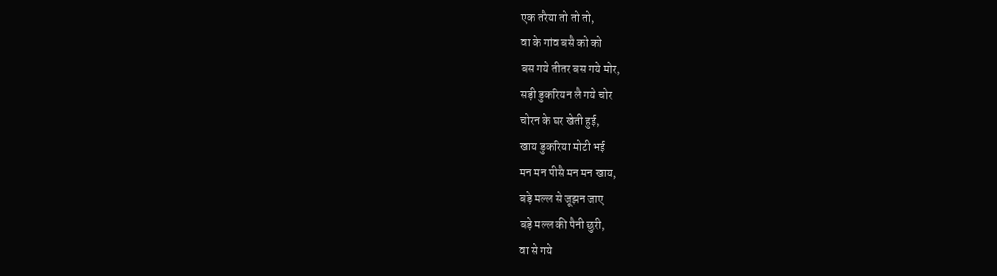एक तरैया तो तो तो,
वा के गांव बसै को को
बस गये तीतर बस गये मोर,
सड़ी डुकरियन लै गये चोर
चोरन के घर खेती हुई,
खाय डुकरिया मोटी भई
मन मन पीसै मन मन खाय,
बड़े मल्ल से जूझन जाए
बड़े मल्ल की पैनी छुरी,
वा से गये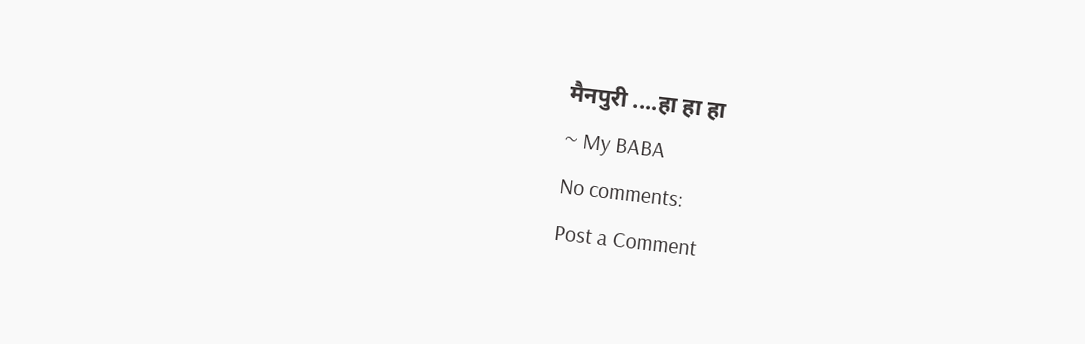मैनपुरी ....हा हा हा
~ My BABA
No comments:
Post a Comment